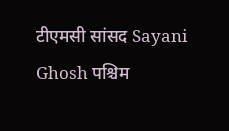टीएमसी सांसद Sayani Ghosh पश्चिम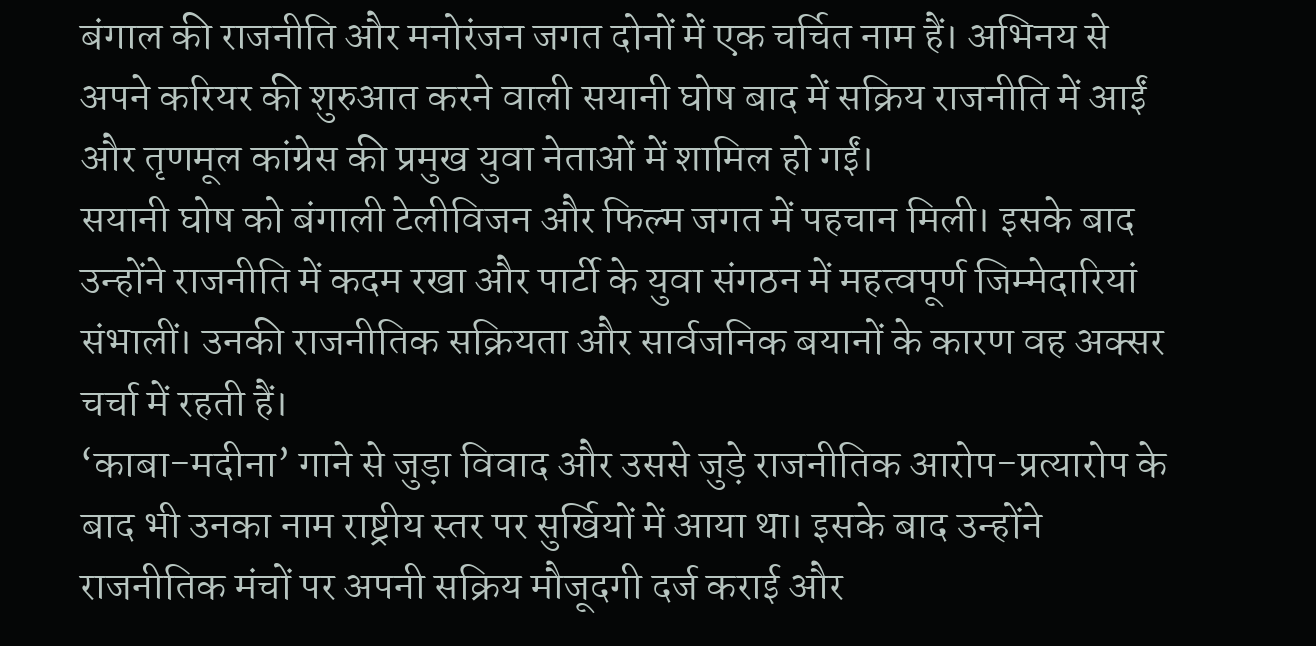बंगाल की राजनीति और मनोरंजन जगत दोनों में एक चर्चित नाम हैं। अभिनय से अपने करियर की शुरुआत करने वाली सयानी घोष बाद में सक्रिय राजनीति में आईं और तृणमूल कांग्रेस की प्रमुख युवा नेताओं में शामिल हो गईं।
सयानी घोष को बंगाली टेलीविजन और फिल्म जगत में पहचान मिली। इसके बाद उन्होंने राजनीति में कदम रखा और पार्टी के युवा संगठन में महत्वपूर्ण जिम्मेदारियां संभालीं। उनकी राजनीतिक सक्रियता और सार्वजनिक बयानों के कारण वह अक्सर चर्चा में रहती हैं।
‘काबा-मदीना’ गाने से जुड़ा विवाद और उससे जुड़े राजनीतिक आरोप-प्रत्यारोप के बाद भी उनका नाम राष्ट्रीय स्तर पर सुर्खियों में आया था। इसके बाद उन्होंने राजनीतिक मंचों पर अपनी सक्रिय मौजूदगी दर्ज कराई और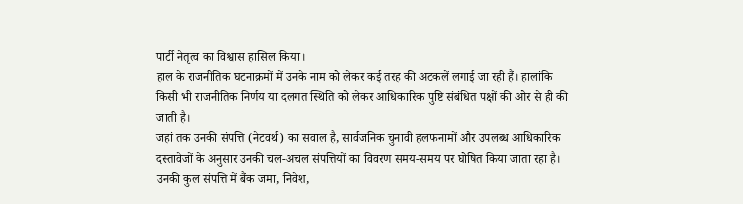पार्टी नेतृत्व का विश्वास हासिल किया।
हाल के राजनीतिक घटनाक्रमों में उनके नाम को लेकर कई तरह की अटकलें लगाई जा रही हैं। हालांकि किसी भी राजनीतिक निर्णय या दलगत स्थिति को लेकर आधिकारिक पुष्टि संबंधित पक्षों की ओर से ही की जाती है।
जहां तक उनकी संपत्ति (नेटवर्थ) का सवाल है, सार्वजनिक चुनावी हलफनामों और उपलब्ध आधिकारिक दस्तावेजों के अनुसार उनकी चल-अचल संपत्तियों का विवरण समय-समय पर घोषित किया जाता रहा है। उनकी कुल संपत्ति में बैंक जमा, निवेश,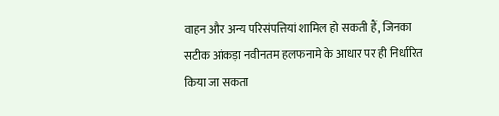वाहन और अन्य परिसंपत्तियां शामिल हो सकती हैं, जिनका सटीक आंकड़ा नवीनतम हलफनामे के आधार पर ही निर्धारित किया जा सकता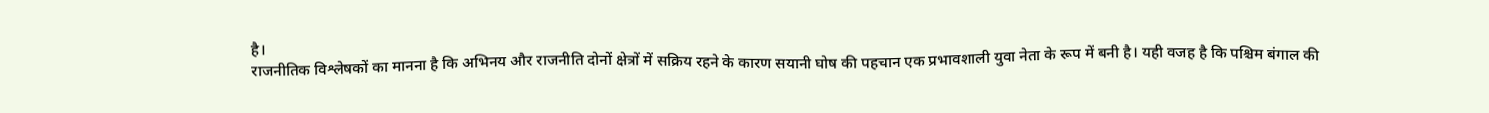है।
राजनीतिक विश्लेषकों का मानना है कि अभिनय और राजनीति दोनों क्षेत्रों में सक्रिय रहने के कारण सयानी घोष की पहचान एक प्रभावशाली युवा नेता के रूप में बनी है। यही वजह है कि पश्चिम बंगाल की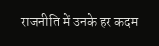राजनीति में उनके हर कदम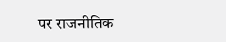पर राजनीतिक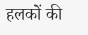हलकों की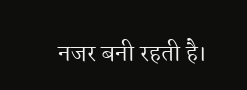नजर बनी रहती है।